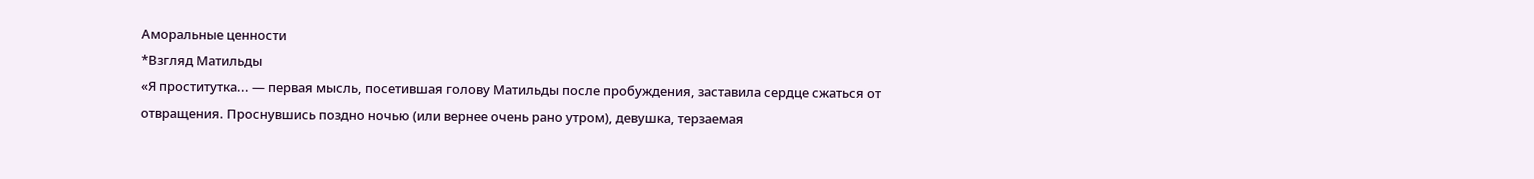Аморальные ценности
*Взгляд Матильды
«Я проститутка... — первая мысль, посетившая голову Матильды после пробуждения, заставила сердце сжаться от отвращения. Проснувшись поздно ночью (или вернее очень рано утром), девушка, терзаемая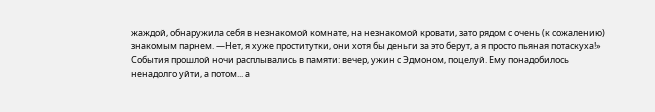жаждой, обнаружила себя в незнакомой комнате, на незнакомой кровати, зато рядом с очень (к сожалению) знакомым парнем. —Нет, я хуже проститутки, они хотя бы деньги за это берут, а я просто пьяная потаскуха!»
События прошлой ночи расплывались в памяти: вечер, ужин с Эдмоном, поцелуй. Ему понадобилось ненадолго уйти, а потом... а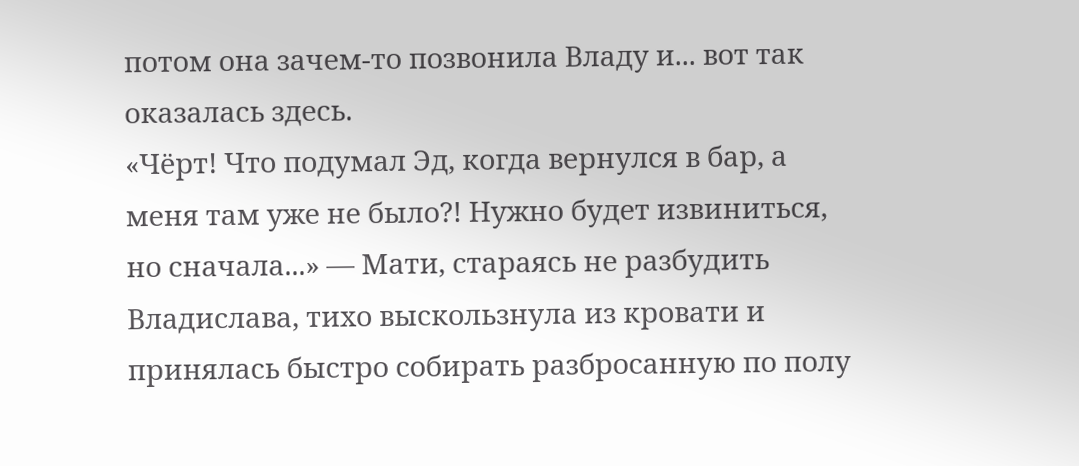потом она зачем-то позвонила Владу и... вот так оказалась здесь.
«Чёрт! Что подумал Эд, когда вернулся в бар, а меня там уже не было?! Нужно будет извиниться, но сначала...» — Мати, стараясь не разбудить Владислава, тихо выскользнула из кровати и принялась быстро собирать разбросанную по полу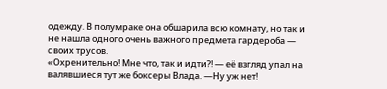одежду. В полумраке она обшарила всю комнату, но так и не нашла одного очень важного предмета гардероба — своих трусов.
«Охренительно! Мне что, так и идти?! — её взгляд упал на валявшиеся тут же боксеры Влада. —Ну уж нет!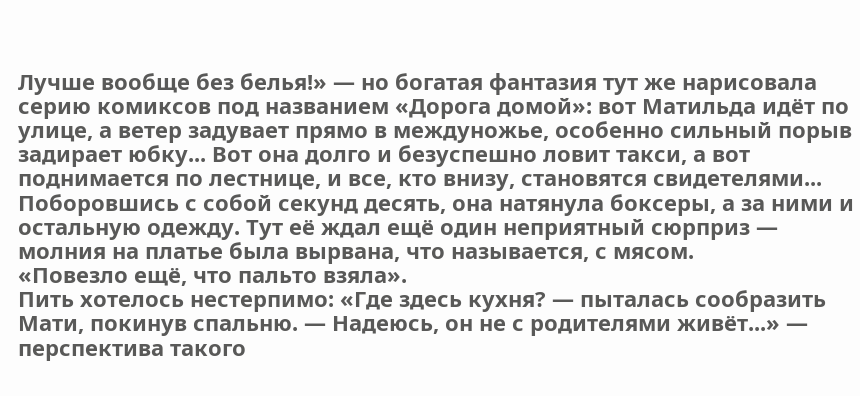Лучше вообще без белья!» — но богатая фантазия тут же нарисовала серию комиксов под названием «Дорога домой»: вот Матильда идёт по улице, а ветер задувает прямо в междуножье, особенно сильный порыв задирает юбку... Вот она долго и безуспешно ловит такси, а вот поднимается по лестнице, и все, кто внизу, становятся свидетелями...
Поборовшись с собой секунд десять, она натянула боксеры, а за ними и остальную одежду. Тут её ждал ещё один неприятный сюрприз — молния на платье была вырвана, что называется, с мясом.
«Повезло ещё, что пальто взяла».
Пить хотелось нестерпимо: «Где здесь кухня? — пыталась сообразить Мати, покинув спальню. — Надеюсь, он не с родителями живёт...» — перспектива такого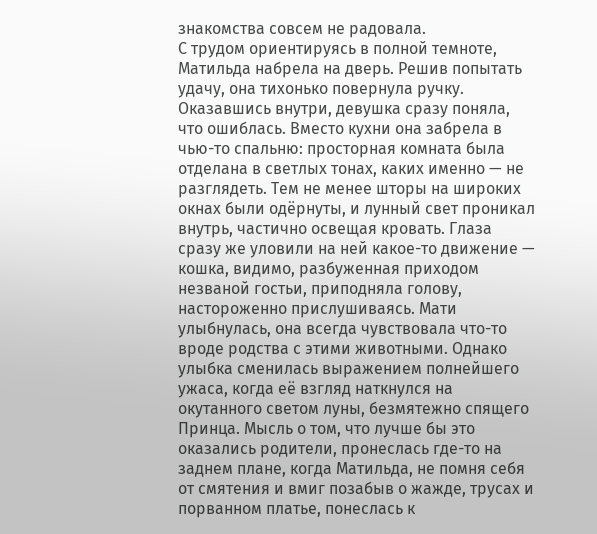знакомства совсем не радовала.
С трудом ориентируясь в полной темноте, Матильда набрела на дверь. Решив попытать удачу, она тихонько повернула ручку. Оказавшись внутри, девушка сразу поняла, что ошиблась. Вместо кухни она забрела в чью-то спальню: просторная комната была отделана в светлых тонах, каких именно — не разглядеть. Тем не менее шторы на широких окнах были одёрнуты, и лунный свет проникал внутрь, частично освещая кровать. Глаза сразу же уловили на ней какое-то движение — кошка, видимо, разбуженная приходом незваной гостьи, приподняла голову, настороженно прислушиваясь. Мати улыбнулась, она всегда чувствовала что-то вроде родства с этими животными. Однако улыбка сменилась выражением полнейшего ужаса, когда её взгляд наткнулся на окутанного светом луны, безмятежно спящего Принца. Мысль о том, что лучше бы это оказались родители, пронеслась где-то на заднем плане, когда Матильда, не помня себя от смятения и вмиг позабыв о жажде, трусах и порванном платье, понеслась к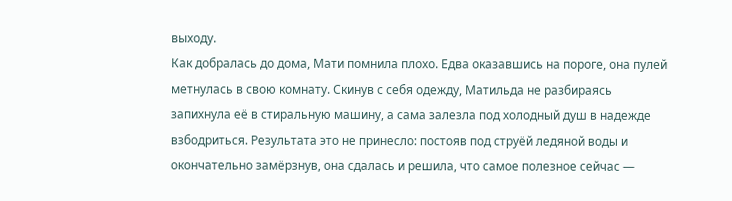выходу.
Как добралась до дома, Мати помнила плохо. Едва оказавшись на пороге, она пулей метнулась в свою комнату. Скинув с себя одежду, Матильда не разбираясь запихнула её в стиральную машину, а сама залезла под холодный душ в надежде взбодриться. Результата это не принесло: постояв под струёй ледяной воды и окончательно замёрзнув, она сдалась и решила, что самое полезное сейчас —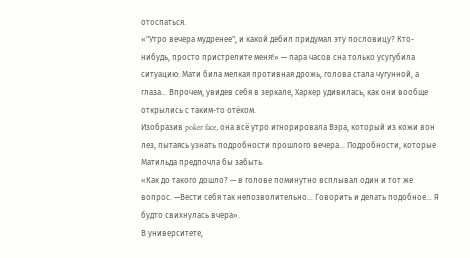отоспаться.
«"Утро вечера мудренее", и какой дебил придумал эту пословицу? Кто-нибудь, просто пристрелите меня!» — пара часов сна только усугубила ситуацию: Мати била мелкая противная дрожь, голова стала чугунной, а глаза... Впрочем, увидев себя в зеркале, Харкер удивилась, как они вообще открылись с таким-то отёком.
Изобразив poker face, она всё утро игнорировала Вэра, который из кожи вон лез, пытаясь узнать подробности прошлого вечера... Подробности, которые Матильда предпочла бы забыть.
«Как до такого дошло? — в голове поминутно всплывал один и тот же вопрос. —Вести себя так непозволительно... Говорить и делать подобное... Я будто свихнулась вчера».
В университете,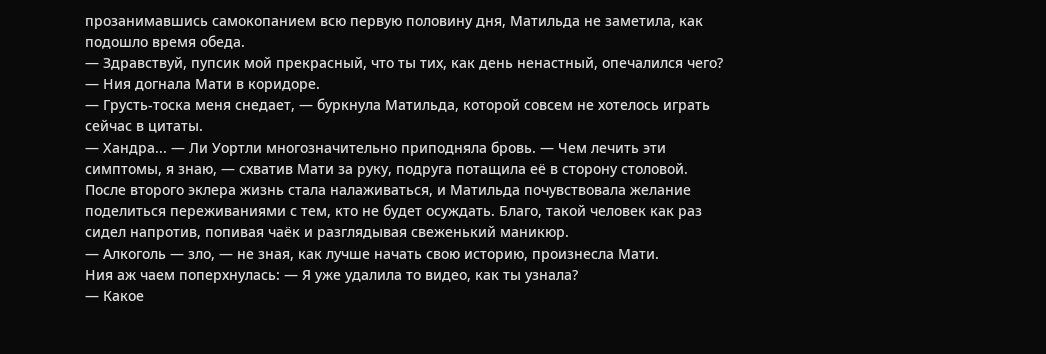прозанимавшись самокопанием всю первую половину дня, Матильда не заметила, как подошло время обеда.
— Здравствуй, пупсик мой прекрасный, что ты тих, как день ненастный, опечалился чего? — Ния догнала Мати в коридоре.
— Грусть-тоска меня снедает, — буркнула Матильда, которой совсем не хотелось играть сейчас в цитаты.
— Хандра... — Ли Уортли многозначительно приподняла бровь. — Чем лечить эти симптомы, я знаю, — схватив Мати за руку, подруга потащила её в сторону столовой.
После второго эклера жизнь стала налаживаться, и Матильда почувствовала желание поделиться переживаниями с тем, кто не будет осуждать. Благо, такой человек как раз сидел напротив, попивая чаёк и разглядывая свеженький маникюр.
— Алкоголь — зло, — не зная, как лучше начать свою историю, произнесла Мати.
Ния аж чаем поперхнулась: — Я уже удалила то видео, как ты узнала?
— Какое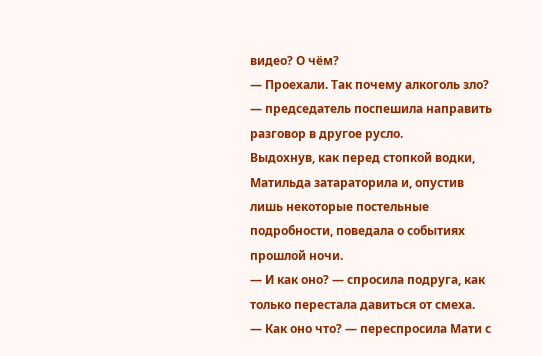видео? О чём?
— Проехали. Так почему алкоголь зло? — председатель поспешила направить разговор в другое русло.
Выдохнув, как перед стопкой водки, Матильда затараторила и, опустив лишь некоторые постельные подробности, поведала о событиях прошлой ночи.
— И как оно? — спросила подруга, как только перестала давиться от смеха.
— Как оно что? — переспросила Мати с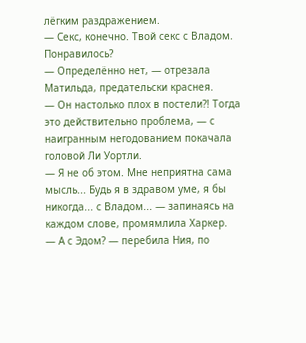лёгким раздражением.
— Секс, конечно. Твой секс с Владом. Понравилось?
— Определённо нет, — отрезала Матильда, предательски краснея.
— Он настолько плох в постели?! Тогда это действительно проблема, — с наигранным негодованием покачала головой Ли Уортли.
— Я не об этом. Мне неприятна сама мысль... Будь я в здравом уме, я бы никогда... с Владом... — запинаясь на каждом слове, промямлила Харкер.
— А с Эдом? — перебила Ния, по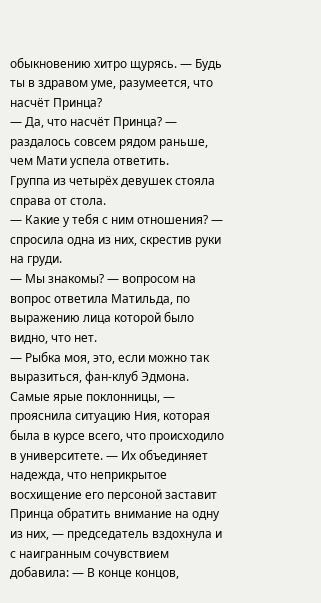обыкновению хитро щурясь. — Будь ты в здравом уме, разумеется, что насчёт Принца?
— Да, что насчёт Принца? — раздалось совсем рядом раньше, чем Мати успела ответить.
Группа из четырёх девушек стояла справа от стола.
— Какие у тебя с ним отношения? — спросила одна из них, скрестив руки на груди.
— Мы знакомы? — вопросом на вопрос ответила Матильда, по выражению лица которой было видно, что нет.
— Рыбка моя, это, если можно так выразиться, фан-клуб Эдмона. Самые ярые поклонницы, — прояснила ситуацию Ния, которая была в курсе всего, что происходило в университете. — Их объединяет надежда, что неприкрытое восхищение его персоной заставит Принца обратить внимание на одну из них, — председатель вздохнула и с наигранным сочувствием добавила: — В конце концов,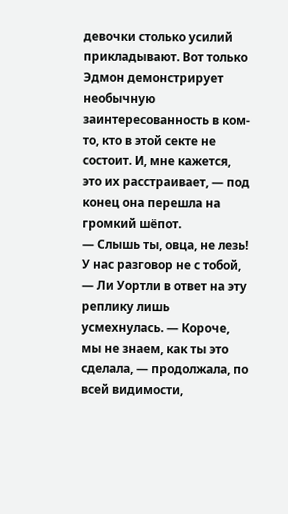девочки столько усилий прикладывают. Вот только Эдмон демонстрирует необычную заинтересованность в ком-то, кто в этой секте не состоит. И, мне кажется, это их расстраивает, — под конец она перешла на громкий шёпот.
— Слышь ты, овца, не лезь! У нас разговор не с тобой, — Ли Уортли в ответ на эту реплику лишь усмехнулась. — Короче, мы не знаем, как ты это сделала, — продолжала, по всей видимости,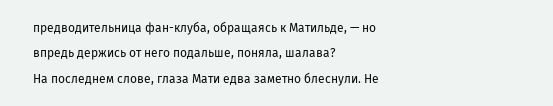предводительница фан-клуба, обращаясь к Матильде, — но впредь держись от него подальше, поняла, шалава?
На последнем слове, глаза Мати едва заметно блеснули. Не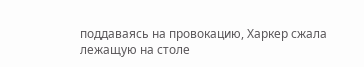поддаваясь на провокацию, Харкер сжала лежащую на столе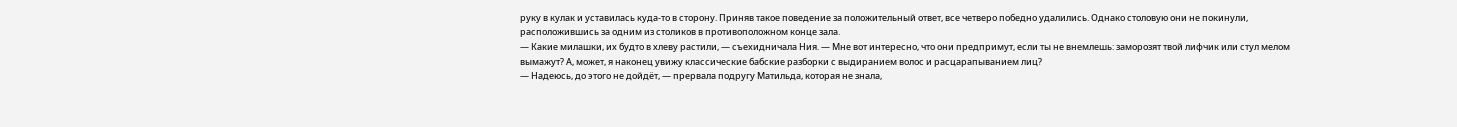руку в кулак и уставилась куда-то в сторону. Приняв такое поведение за положительный ответ, все четверо победно удалились. Однако столовую они не покинули, расположившись за одним из столиков в противоположном конце зала.
— Какие милашки, их будто в хлеву растили, — съехидничала Ния. — Мне вот интересно, что они предпримут, если ты не внемлешь: заморозят твой лифчик или стул мелом вымажут? А, может, я наконец увижу классические бабские разборки с выдиранием волос и расцарапыванием лиц?
— Надеюсь, до этого не дойдёт, — прервала подругу Матильда, которая не знала,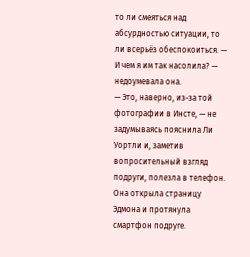то ли смеяться над абсурдностью ситуации, то ли всерьёз обеспокоиться. — И чем я им так насолила? — недоумевала она.
— Это, наверно, из-за той фотографии в Инсте, — не задумываясь пояснила Ли Уортли и, заметив вопросительный взгляд подруги, полезла в телефон. Она открыла страницу Эдмона и протянула смартфон подруге.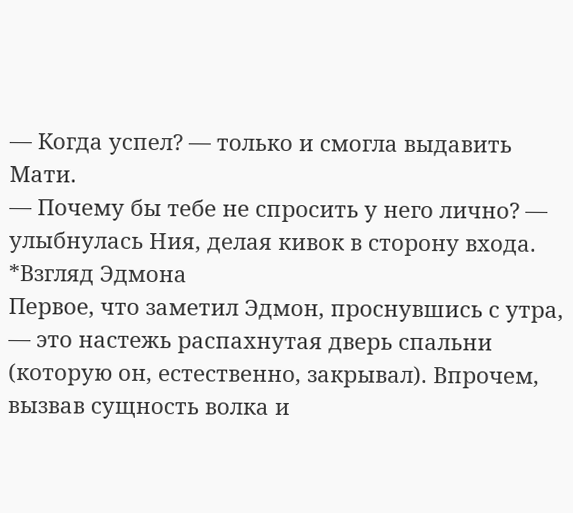— Когда успел? — только и смогла выдавить Мати.
— Почему бы тебе не спросить у него лично? — улыбнулась Ния, делая кивок в сторону входа.
*Взгляд Эдмона
Первое, что заметил Эдмон, проснувшись с утра, — это настежь распахнутая дверь спальни (которую он, естественно, закрывал). Впрочем, вызвав сущность волка и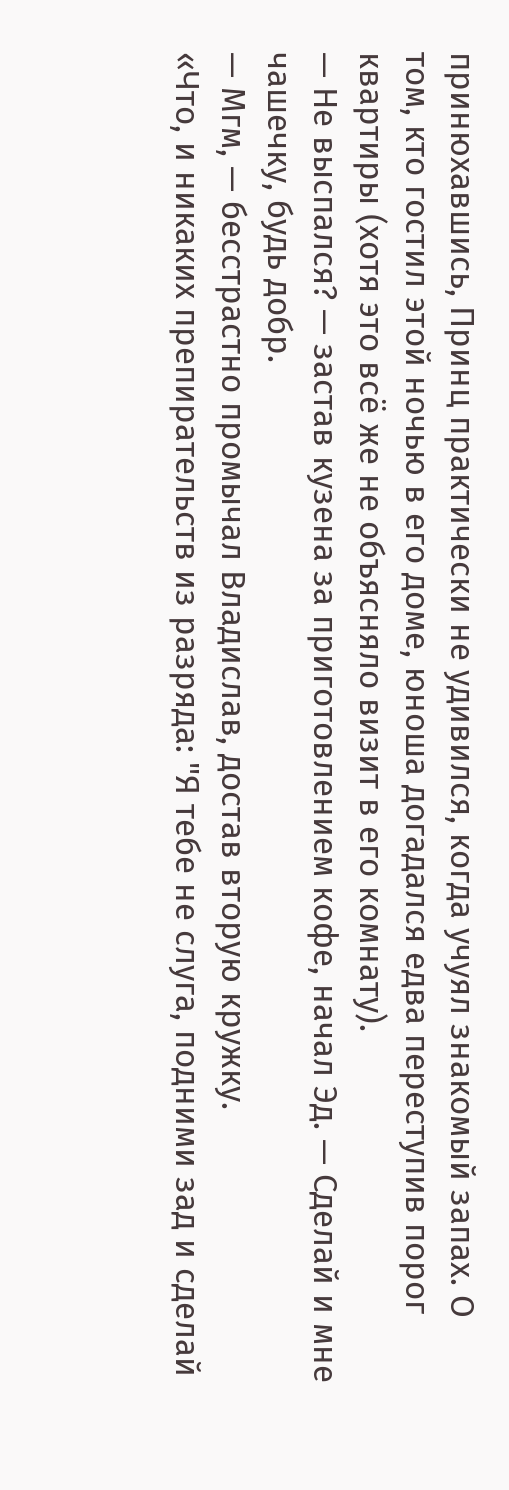принюхавшись, Принц практически не удивился, когда учуял знакомый запах. О том, кто гостил этой ночью в его доме, юноша догадался едва переступив порог квартиры (хотя это всё же не объясняло визит в его комнату).
— Не выспался? — застав кузена за приготовлением кофе, начал Эд. — Сделай и мне чашечку, будь добр.
— Мгм, — бесстрастно промычал Владислав, достав вторую кружку.
«Что, и никаких препирательств из разряда: "Я тебе не слуга, подними зад и сделай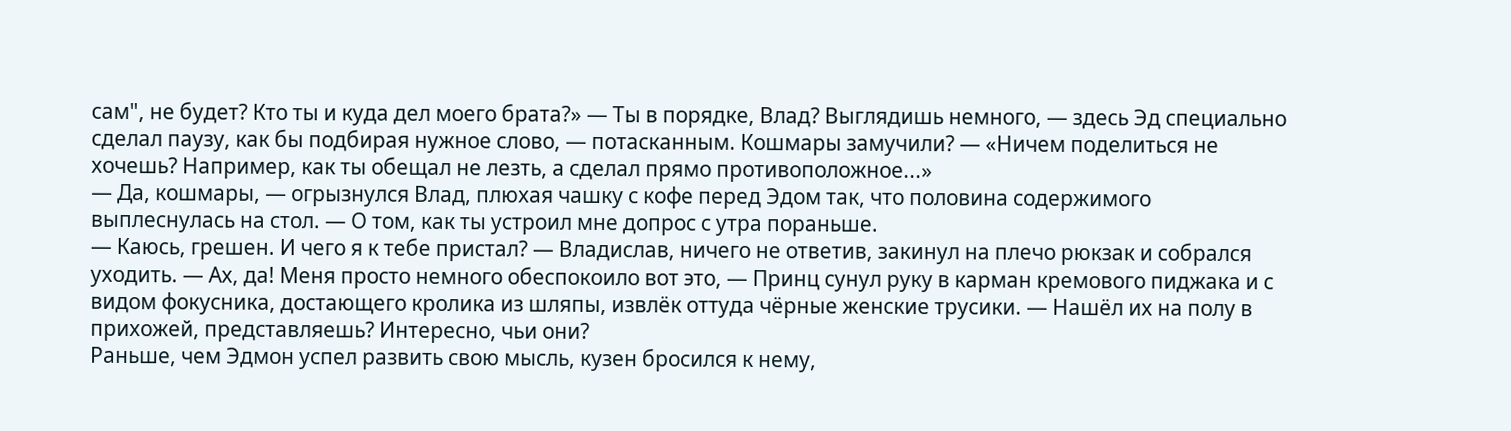сам", не будет? Кто ты и куда дел моего брата?» — Ты в порядке, Влад? Выглядишь немного, — здесь Эд специально сделал паузу, как бы подбирая нужное слово, — потасканным. Кошмары замучили? — «Ничем поделиться не хочешь? Например, как ты обещал не лезть, а сделал прямо противоположное...»
— Да, кошмары, — огрызнулся Влад, плюхая чашку с кофе перед Эдом так, что половина содержимого выплеснулась на стол. — О том, как ты устроил мне допрос с утра пораньше.
— Каюсь, грешен. И чего я к тебе пристал? — Владислав, ничего не ответив, закинул на плечо рюкзак и собрался уходить. — Ах, да! Меня просто немного обеспокоило вот это, — Принц сунул руку в карман кремового пиджака и с видом фокусника, достающего кролика из шляпы, извлёк оттуда чёрные женские трусики. — Нашёл их на полу в прихожей, представляешь? Интересно, чьи они?
Раньше, чем Эдмон успел развить свою мысль, кузен бросился к нему,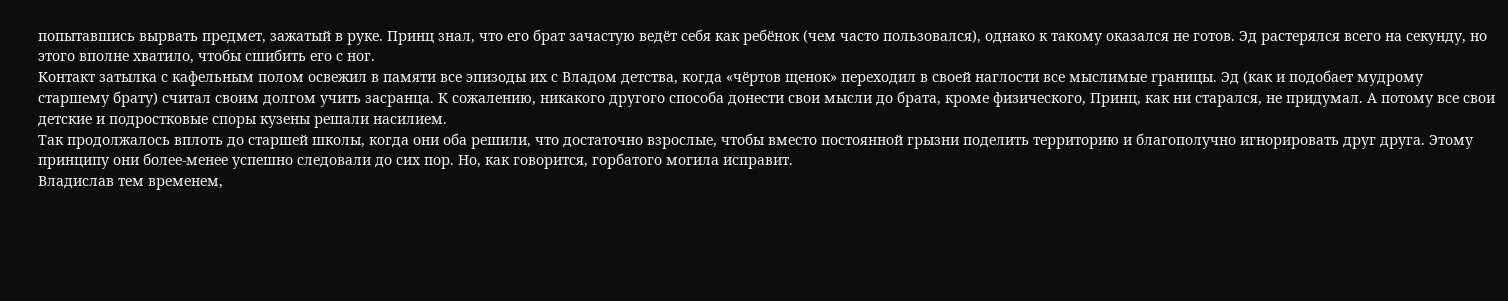попытавшись вырвать предмет, зажатый в руке. Принц знал, что его брат зачастую ведёт себя как ребёнок (чем часто пользовался), однако к такому оказался не готов. Эд растерялся всего на секунду, но этого вполне хватило, чтобы сшибить его с ног.
Контакт затылка с кафельным полом освежил в памяти все эпизоды их с Владом детства, когда «чёртов щенок» переходил в своей наглости все мыслимые границы. Эд (как и подобает мудрому старшему брату) считал своим долгом учить засранца. К сожалению, никакого другого способа донести свои мысли до брата, кроме физического, Принц, как ни старался, не придумал. А потому все свои детские и подростковые споры кузены решали насилием.
Так продолжалось вплоть до старшей школы, когда они оба решили, что достаточно взрослые, чтобы вместо постоянной грызни поделить территорию и благополучно игнорировать друг друга. Этому принципу они более-менее успешно следовали до сих пор. Но, как говорится, горбатого могила исправит.
Владислав тем временем,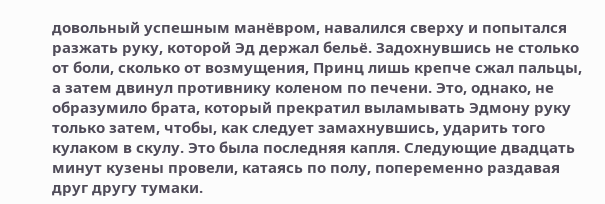довольный успешным манёвром, навалился сверху и попытался разжать руку, которой Эд держал бельё. Задохнувшись не столько от боли, сколько от возмущения, Принц лишь крепче сжал пальцы, а затем двинул противнику коленом по печени. Это, однако, не образумило брата, который прекратил выламывать Эдмону руку только затем, чтобы, как следует замахнувшись, ударить того кулаком в скулу. Это была последняя капля. Следующие двадцать минут кузены провели, катаясь по полу, попеременно раздавая друг другу тумаки.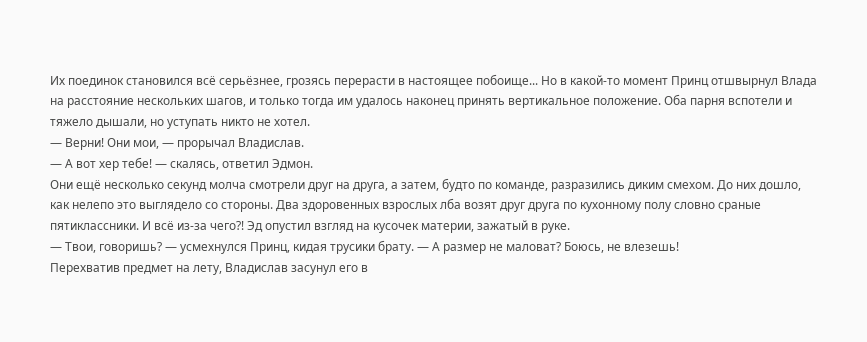Их поединок становился всё серьёзнее, грозясь перерасти в настоящее побоище... Но в какой-то момент Принц отшвырнул Влада на расстояние нескольких шагов, и только тогда им удалось наконец принять вертикальное положение. Оба парня вспотели и тяжело дышали, но уступать никто не хотел.
— Верни! Они мои, — прорычал Владислав.
— А вот хер тебе! — скалясь, ответил Эдмон.
Они ещё несколько секунд молча смотрели друг на друга, а затем, будто по команде, разразились диким смехом. До них дошло, как нелепо это выглядело со стороны. Два здоровенных взрослых лба возят друг друга по кухонному полу словно сраные пятиклассники. И всё из-за чего?! Эд опустил взгляд на кусочек материи, зажатый в руке.
— Твои, говоришь? — усмехнулся Принц, кидая трусики брату. — А размер не маловат? Боюсь, не влезешь!
Перехватив предмет на лету, Владислав засунул его в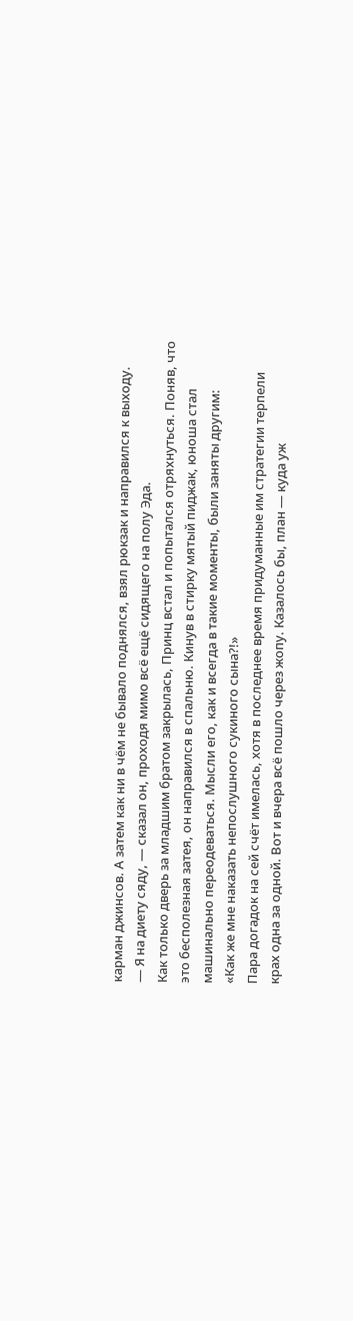карман джинсов. А затем как ни в чём не бывало поднялся, взял рюкзак и направился к выходу.
— Я на диету сяду, — сказал он, проходя мимо всё ещё сидящего на полу Эда.
Как только дверь за младшим братом закрылась, Принц встал и попытался отряхнуться. Поняв, что это бесполезная затея, он направился в спальню. Кинув в стирку мятый пиджак, юноша стал машинально переодеваться. Мысли его, как и всегда в такие моменты, были заняты другим:
«Как же мне наказать непослушного сукиного сына?!»
Пара догадок на сей счёт имелась, хотя в последнее время придуманные им стратегии терпели крах одна за одной. Вот и вчера всё пошло через жопу. Казалось бы, план — куда уж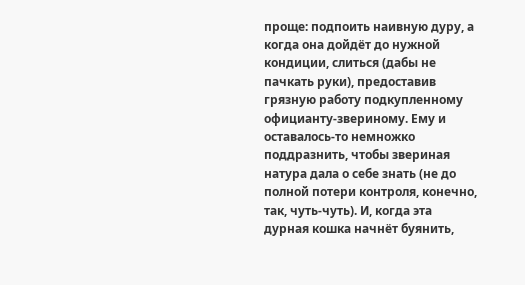проще: подпоить наивную дуру, а когда она дойдёт до нужной кондиции, слиться (дабы не пачкать руки), предоставив грязную работу подкупленному официанту-звериному. Ему и оставалось-то немножко поддразнить, чтобы звериная натура дала о себе знать (не до полной потери контроля, конечно, так, чуть-чуть). И, когда эта дурная кошка начнёт буянить,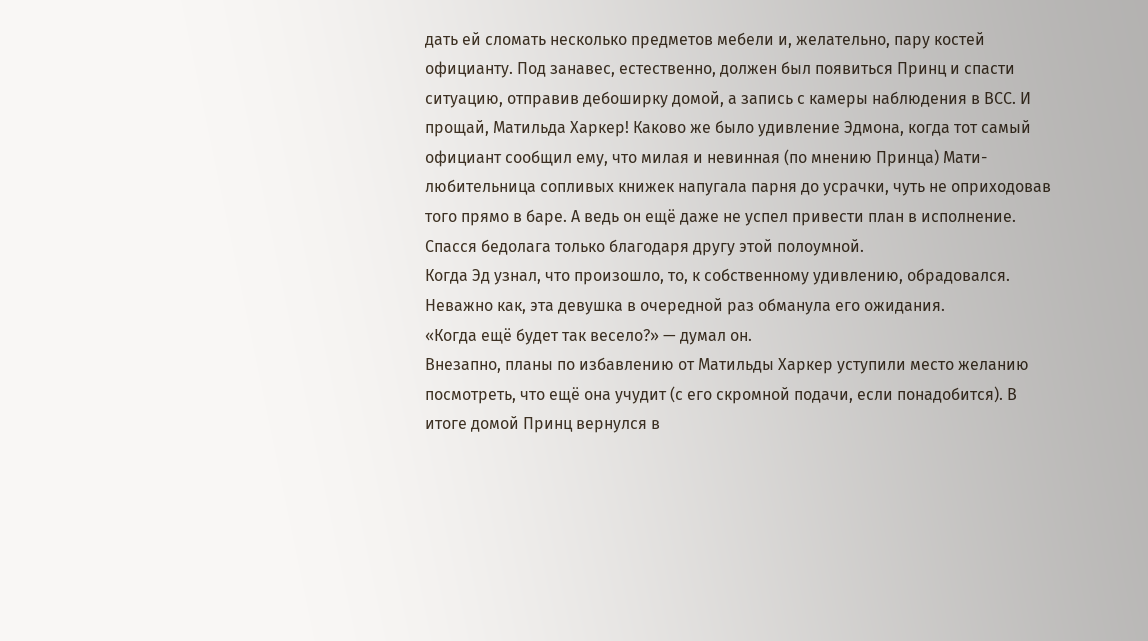дать ей сломать несколько предметов мебели и, желательно, пару костей официанту. Под занавес, естественно, должен был появиться Принц и спасти ситуацию, отправив дебоширку домой, а запись с камеры наблюдения в ВСС. И прощай, Матильда Харкер! Каково же было удивление Эдмона, когда тот самый официант сообщил ему, что милая и невинная (по мнению Принца) Мати-любительница сопливых книжек напугала парня до усрачки, чуть не оприходовав того прямо в баре. А ведь он ещё даже не успел привести план в исполнение. Спасся бедолага только благодаря другу этой полоумной.
Когда Эд узнал, что произошло, то, к собственному удивлению, обрадовался. Неважно как, эта девушка в очередной раз обманула его ожидания.
«Когда ещё будет так весело?» — думал он.
Внезапно, планы по избавлению от Матильды Харкер уступили место желанию посмотреть, что ещё она учудит (с его скромной подачи, если понадобится). В итоге домой Принц вернулся в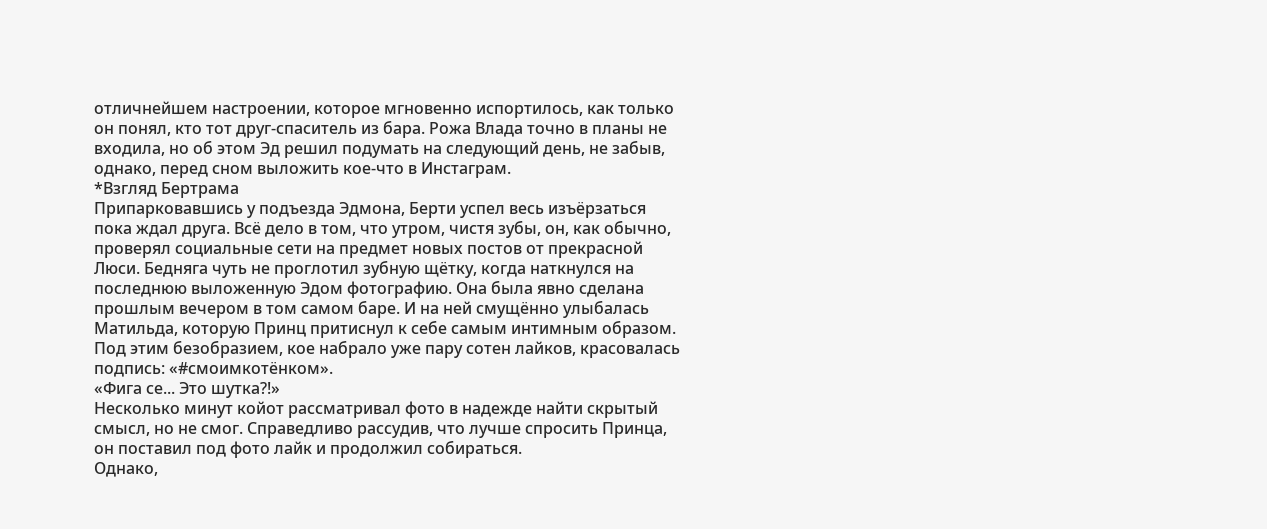отличнейшем настроении, которое мгновенно испортилось, как только он понял, кто тот друг-спаситель из бара. Рожа Влада точно в планы не входила, но об этом Эд решил подумать на следующий день, не забыв, однако, перед сном выложить кое-что в Инстаграм.
*Взгляд Бертрама
Припарковавшись у подъезда Эдмона, Берти успел весь изъёрзаться пока ждал друга. Всё дело в том, что утром, чистя зубы, он, как обычно, проверял социальные сети на предмет новых постов от прекрасной Люси. Бедняга чуть не проглотил зубную щётку, когда наткнулся на последнюю выложенную Эдом фотографию. Она была явно сделана прошлым вечером в том самом баре. И на ней смущённо улыбалась Матильда, которую Принц притиснул к себе самым интимным образом. Под этим безобразием, кое набрало уже пару сотен лайков, красовалась подпись: «#смоимкотёнком».
«Фига се... Это шутка?!»
Несколько минут койот рассматривал фото в надежде найти скрытый смысл, но не смог. Справедливо рассудив, что лучше спросить Принца, он поставил под фото лайк и продолжил собираться.
Однако,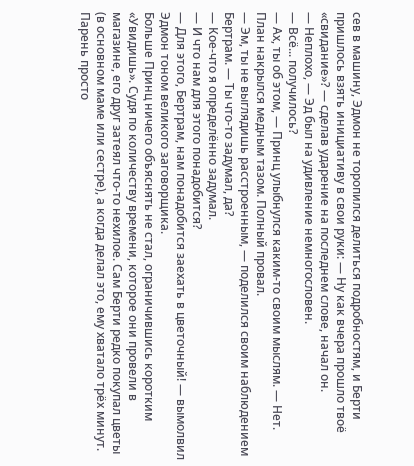сев в машину, Эдмон не торопился делиться подробностям, и Берти пришлось взять инициативу в свои руки: — Ну как вчера прошло твоё «свидание»? — сделав ударение на последнем слове, начал он.
— Неплохо, — Эд был на удивление немногословен.
— Всё... получилось?
— Ах, ты об этом, — Принц улыбнулся каким-то своим мыслям. — Нет. План накрылся медным тазом. Полный провал.
— Эм, ты не выглядишь расстроенным, — поделился своим наблюдением Бертрам. — Ты что-то задумал, да?
— Кое-что я определённо задумал.
— И что нам для этого понадобится?
— Для этого, Бертрам, нам понадобится заехать в цветочный! — вымолвил Эдмон тоном великого заговорщика.
Больше Принц ничего объяснять не стал, ограничившись коротким «Увидишь». Судя по количеству времени, которое они провели в магазине, его друг затеял что-то нехилое. Сам Берти редко покупал цветы (в основном маме или сестре), а когда делал это, ему хватало трёх минут. Парень просто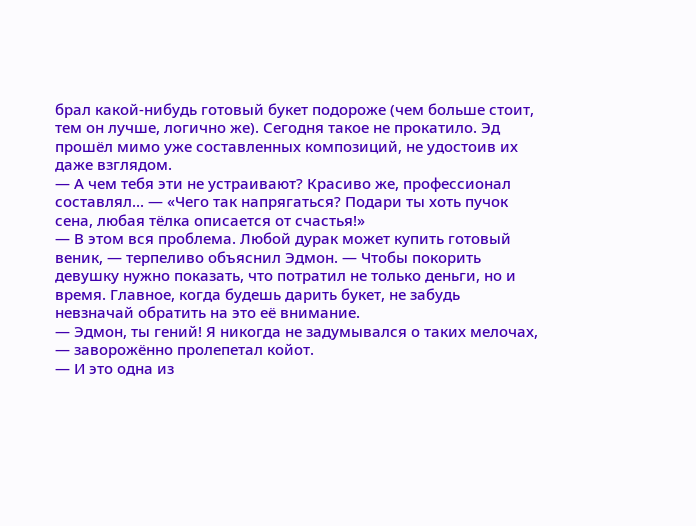брал какой-нибудь готовый букет подороже (чем больше стоит, тем он лучше, логично же). Сегодня такое не прокатило. Эд прошёл мимо уже составленных композиций, не удостоив их даже взглядом.
— А чем тебя эти не устраивают? Красиво же, профессионал составлял... — «Чего так напрягаться? Подари ты хоть пучок сена, любая тёлка описается от счастья!»
— В этом вся проблема. Любой дурак может купить готовый веник, — терпеливо объяснил Эдмон. — Чтобы покорить девушку нужно показать, что потратил не только деньги, но и время. Главное, когда будешь дарить букет, не забудь невзначай обратить на это её внимание.
— Эдмон, ты гений! Я никогда не задумывался о таких мелочах, — заворожённо пролепетал койот.
— И это одна из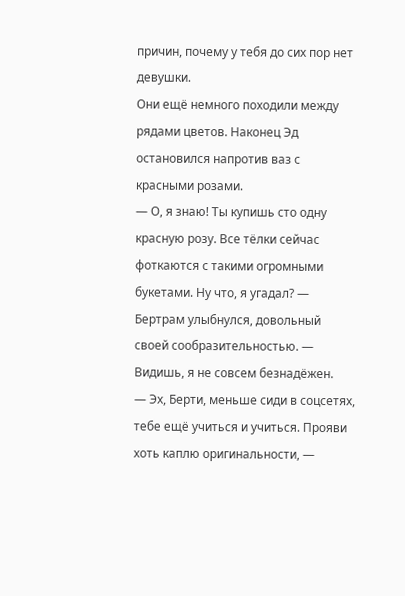причин, почему у тебя до сих пор нет девушки.
Они ещё немного походили между рядами цветов. Наконец Эд остановился напротив ваз с красными розами.
— О, я знаю! Ты купишь сто одну красную розу. Все тёлки сейчас фоткаются с такими огромными букетами. Ну что, я угадал? — Бертрам улыбнулся, довольный своей сообразительностью. — Видишь, я не совсем безнадёжен.
— Эх, Берти, меньше сиди в соцсетях, тебе ещё учиться и учиться. Прояви хоть каплю оригинальности, —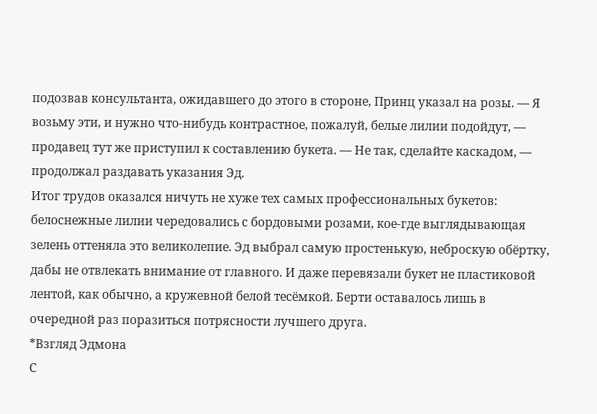подозвав консультанта, ожидавшего до этого в стороне, Принц указал на розы. — Я возьму эти, и нужно что-нибудь контрастное, пожалуй, белые лилии подойдут, — продавец тут же приступил к составлению букета. — Не так, сделайте каскадом, — продолжал раздавать указания Эд.
Итог трудов оказался ничуть не хуже тех самых профессиональных букетов: белоснежные лилии чередовались с бордовыми розами, кое-где выглядывающая зелень оттеняла это великолепие. Эд выбрал самую простенькую, неброскую обёртку, дабы не отвлекать внимание от главного. И даже перевязали букет не пластиковой лентой, как обычно, а кружевной белой тесёмкой. Берти оставалось лишь в очередной раз поразиться потрясности лучшего друга.
*Взгляд Эдмона
С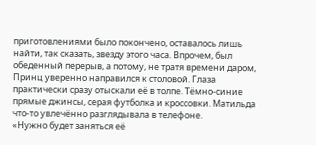приготовлениями было покончено, оставалось лишь найти, так сказать, звезду этого часа. Впрочем, был обеденный перерыв, а потому, не тратя времени даром, Принц уверенно направился к столовой. Глаза практически сразу отыскали её в толпе. Тёмно-синие прямые джинсы, серая футболка и кроссовки. Матильда что-то увлечённо разглядывала в телефоне.
«Нужно будет заняться её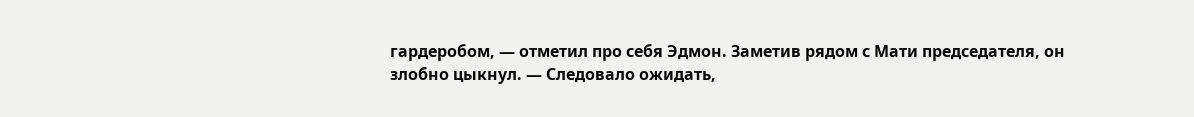гардеробом, — отметил про себя Эдмон. Заметив рядом с Мати председателя, он злобно цыкнул. — Следовало ожидать,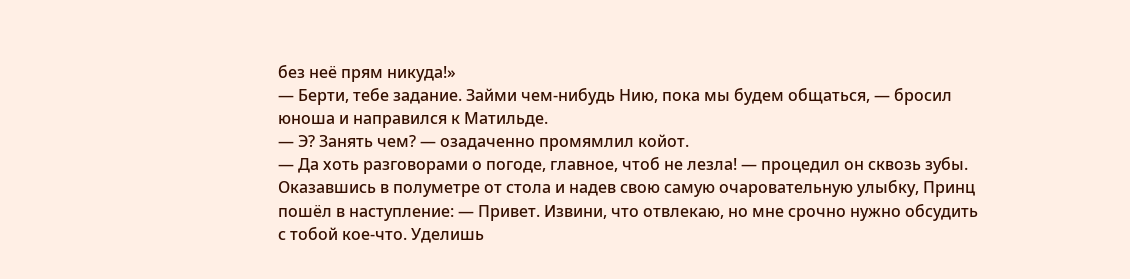без неё прям никуда!»
— Берти, тебе задание. Займи чем-нибудь Нию, пока мы будем общаться, — бросил юноша и направился к Матильде.
— Э? Занять чем? — озадаченно промямлил койот.
— Да хоть разговорами о погоде, главное, чтоб не лезла! — процедил он сквозь зубы.
Оказавшись в полуметре от стола и надев свою самую очаровательную улыбку, Принц пошёл в наступление: — Привет. Извини, что отвлекаю, но мне срочно нужно обсудить с тобой кое-что. Уделишь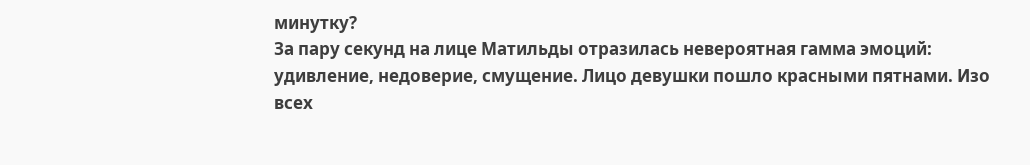минутку?
За пару секунд на лице Матильды отразилась невероятная гамма эмоций: удивление, недоверие, смущение. Лицо девушки пошло красными пятнами. Изо всех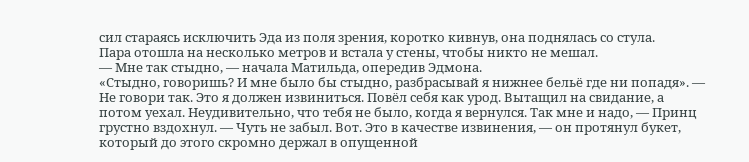сил стараясь исключить Эда из поля зрения, коротко кивнув, она поднялась со стула.
Пара отошла на несколько метров и встала у стены, чтобы никто не мешал.
— Мне так стыдно, — начала Матильда, опередив Эдмона.
«Стыдно, говоришь? И мне было бы стыдно, разбрасывай я нижнее бельё где ни попадя». — Не говори так. Это я должен извиниться. Повёл себя как урод. Вытащил на свидание, а потом уехал. Неудивительно, что тебя не было, когда я вернулся. Так мне и надо, — Принц грустно вздохнул. — Чуть не забыл. Вот. Это в качестве извинения, — он протянул букет, который до этого скромно держал в опущенной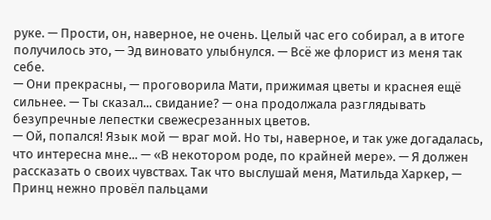руке. — Прости, он, наверное, не очень. Целый час его собирал, а в итоге получилось это, — Эд виновато улыбнулся. — Всё же флорист из меня так себе.
— Они прекрасны, — проговорила Мати, прижимая цветы и краснея ещё сильнее. — Ты сказал... свидание? — она продолжала разглядывать безупречные лепестки свежесрезанных цветов.
— Ой, попался! Язык мой — враг мой. Но ты, наверное, и так уже догадалась, что интересна мне... — «В некотором роде, по крайней мере». — Я должен рассказать о своих чувствах. Так что выслушай меня, Матильда Харкер, — Принц нежно провёл пальцами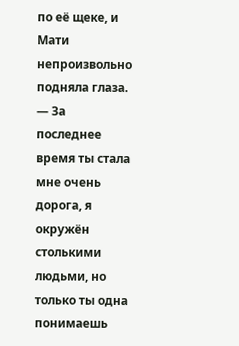по её щеке, и Мати непроизвольно подняла глаза. — За последнее время ты стала мне очень дорога, я окружён столькими людьми, но только ты одна понимаешь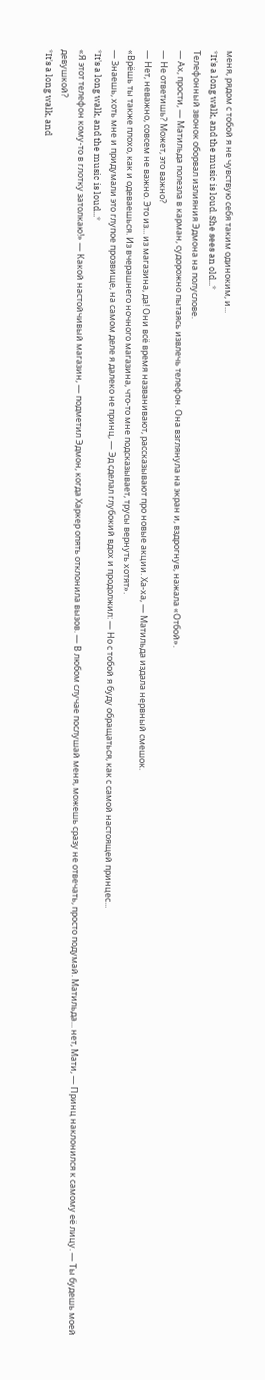меня, рядом с тобой я не чувствую себя таким одиноким, и...
*It's a long walk, and the music is loud. She sees an old...*
Телефонный звонок оборвал излияния Эдмона на полуслове.
— Ах, прости, — Матильда полезла в карман, судорожно пытаясь извлечь телефон. Она взглянула на экран и, вздрогнув, нажала «Отбой».
— Не ответишь? Может, это важно?
— Нет, неважно, совсем не важно. Это из... из магазина, да! Они всё время названивают, рассказывают про новые акции. Ха-ха, — Матильда издала нервный смешок.
«Врёшь ты также плохо, как и одеваешься. Из вчерашнего ночного магазина, что-то мне подсказывает, трусы вернуть хотят».
— Знаешь, хоть мне и придумали это глупое прозвище, на самом деле я далеко не принц, — Эд сделал глубокий вдох и продолжил: — Но с тобой я буду обращаться, как с самой настоящей принцес...
*It's a long walk, and the music is loud...*
«Я этот телефон кому-то в глотку затолкаю!» — Какой настойчивый магазин, — подметил Эдмон, когда Харкер опять отклонила вызов. — В любом случае послушай меня, можешь сразу не отвечать, просто подумай. Матильда... нет, Мати, — Принц наклонился к самому её лицу. — Ты будешь моей девушкой?
*It's a long walk, and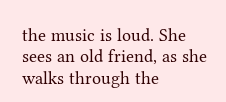the music is loud. She sees an old friend, as she walks through the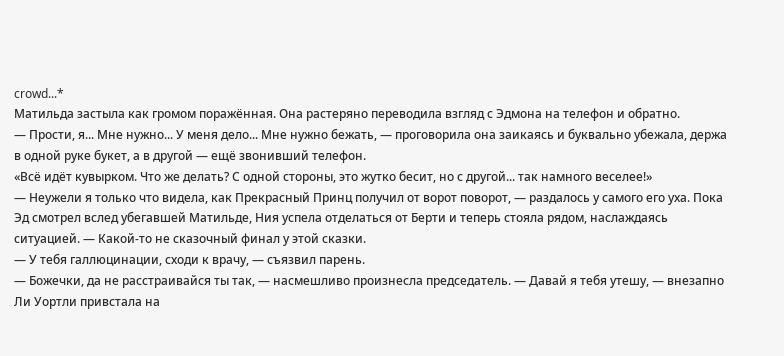crowd...*
Матильда застыла как громом поражённая. Она растеряно переводила взгляд с Эдмона на телефон и обратно.
— Прости, я... Мне нужно... У меня дело... Мне нужно бежать, — проговорила она заикаясь и буквально убежала, держа в одной руке букет, а в другой — ещё звонивший телефон.
«Всё идёт кувырком. Что же делать? С одной стороны, это жутко бесит, но с другой... так намного веселее!»
— Неужели я только что видела, как Прекрасный Принц получил от ворот поворот, — раздалось у самого его уха. Пока Эд смотрел вслед убегавшей Матильде, Ния успела отделаться от Берти и теперь стояла рядом, наслаждаясь ситуацией. — Какой-то не сказочный финал у этой сказки.
— У тебя галлюцинации, сходи к врачу, — съязвил парень.
— Божечки, да не расстраивайся ты так, — насмешливо произнесла председатель. — Давай я тебя утешу, — внезапно Ли Уортли привстала на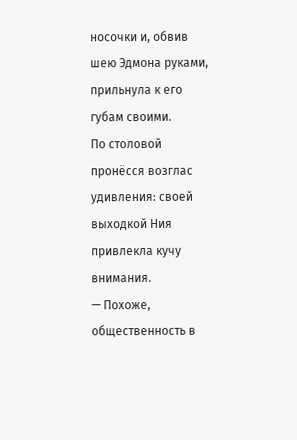носочки и, обвив шею Эдмона руками, прильнула к его губам своими.
По столовой пронёсся возглас удивления: своей выходкой Ния привлекла кучу внимания.
— Похоже, общественность в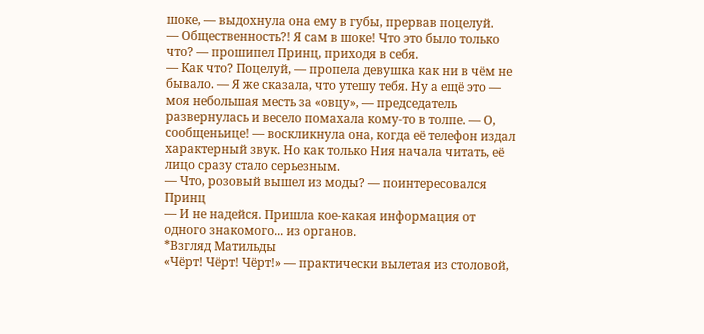шоке, — выдохнула она ему в губы, прервав поцелуй.
— Общественность?! Я сам в шоке! Что это было только что? — прошипел Принц, приходя в себя.
— Как что? Поцелуй, — пропела девушка как ни в чём не бывало. — Я же сказала, что утешу тебя. Ну а ещё это — моя небольшая месть за «овцу», — председатель развернулась и весело помахала кому-то в толпе. — О, сообщеньице! — воскликнула она, когда её телефон издал характерный звук. Но как только Ния начала читать, её лицо сразу стало серьезным.
— Что, розовый вышел из моды? — поинтересовался Принц
— И не надейся. Пришла кое-какая информация от одного знакомого... из органов.
*Взгляд Матильды
«Чёрт! Чёрт! Чёрт!» — практически вылетая из столовой,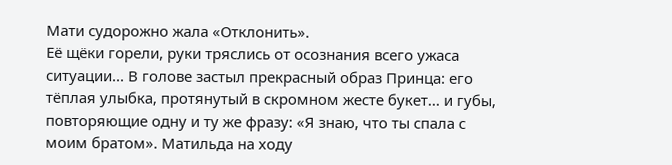Мати судорожно жала «Отклонить».
Её щёки горели, руки тряслись от осознания всего ужаса ситуации... В голове застыл прекрасный образ Принца: его тёплая улыбка, протянутый в скромном жесте букет... и губы, повторяющие одну и ту же фразу: «Я знаю, что ты спала с моим братом». Матильда на ходу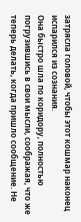затрясла головой, чтобы этот кошмар наконец испарился из сознания.
Она быстро шла по коридору, полностью погрузившись в свои мысли, соображая, что же теперь делать, когда пришло сообщение. Не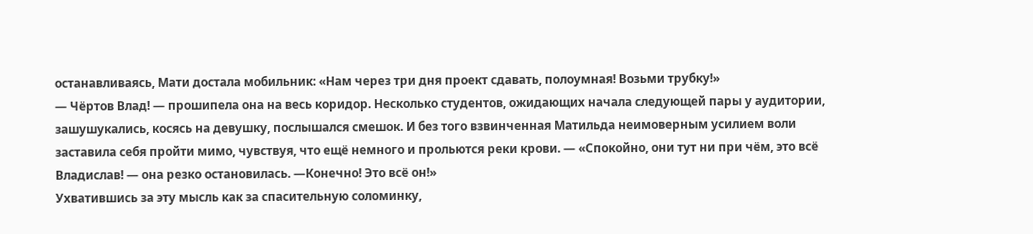останавливаясь, Мати достала мобильник: «Нам через три дня проект сдавать, полоумная! Возьми трубку!»
— Чёртов Влад! — прошипела она на весь коридор. Несколько студентов, ожидающих начала следующей пары у аудитории, зашушукались, косясь на девушку, послышался смешок. И без того взвинченная Матильда неимоверным усилием воли заставила себя пройти мимо, чувствуя, что ещё немного и прольются реки крови. — «Спокойно, они тут ни при чём, это всё Владислав! — она резко остановилась. —Конечно! Это всё он!»
Ухватившись за эту мысль как за спасительную соломинку,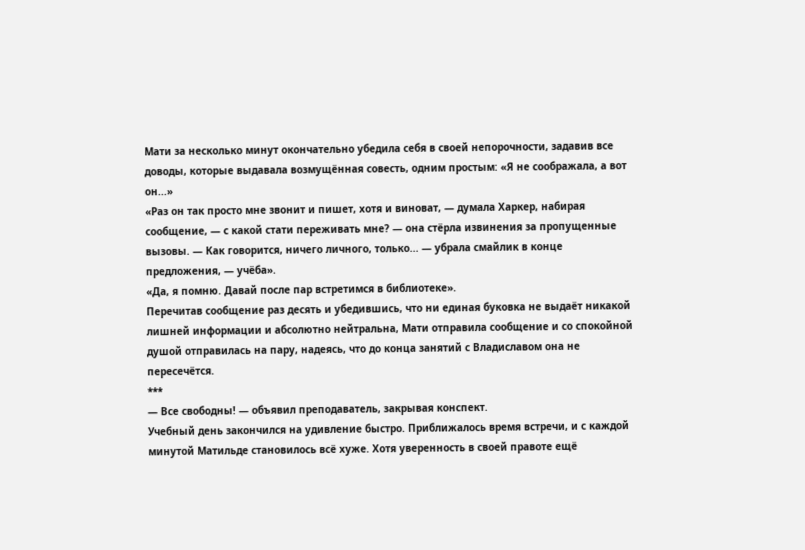Мати за несколько минут окончательно убедила себя в своей непорочности, задавив все доводы, которые выдавала возмущённая совесть, одним простым: «Я не соображала, а вот он...»
«Раз он так просто мне звонит и пишет, хотя и виноват, — думала Харкер, набирая сообщение, — с какой стати переживать мне? — она стёрла извинения за пропущенные вызовы. — Как говорится, ничего личного, только... — убрала смайлик в конце предложения, — учёба».
«Да, я помню. Давай после пар встретимся в библиотеке».
Перечитав сообщение раз десять и убедившись, что ни единая буковка не выдаёт никакой лишней информации и абсолютно нейтральна, Мати отправила сообщение и со спокойной душой отправилась на пару, надеясь, что до конца занятий с Владиславом она не пересечётся.
***
— Все свободны! — объявил преподаватель, закрывая конспект.
Учебный день закончился на удивление быстро. Приближалось время встречи, и с каждой минутой Матильде становилось всё хуже. Хотя уверенность в своей правоте ещё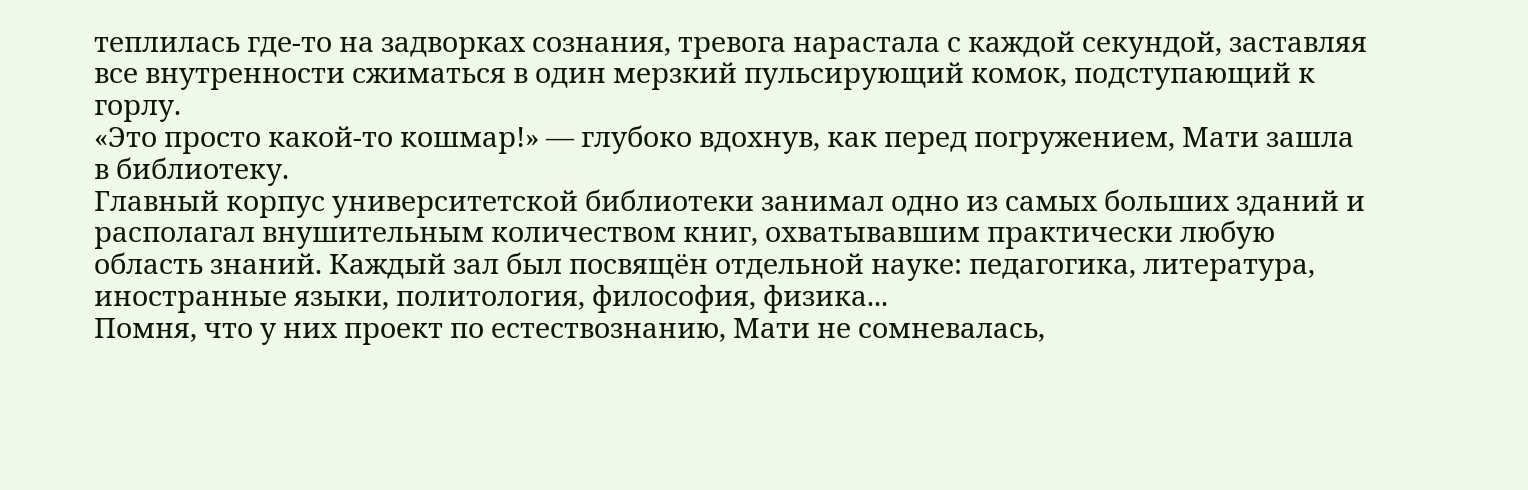теплилась где-то на задворках сознания, тревога нарастала с каждой секундой, заставляя все внутренности сжиматься в один мерзкий пульсирующий комок, подступающий к горлу.
«Это просто какой-то кошмар!» — глубоко вдохнув, как перед погружением, Мати зашла в библиотеку.
Главный корпус университетской библиотеки занимал одно из самых больших зданий и располагал внушительным количеством книг, охватывавшим практически любую область знаний. Каждый зал был посвящён отдельной науке: педагогика, литература, иностранные языки, политология, философия, физика...
Помня, что у них проект по естествознанию, Мати не сомневалась,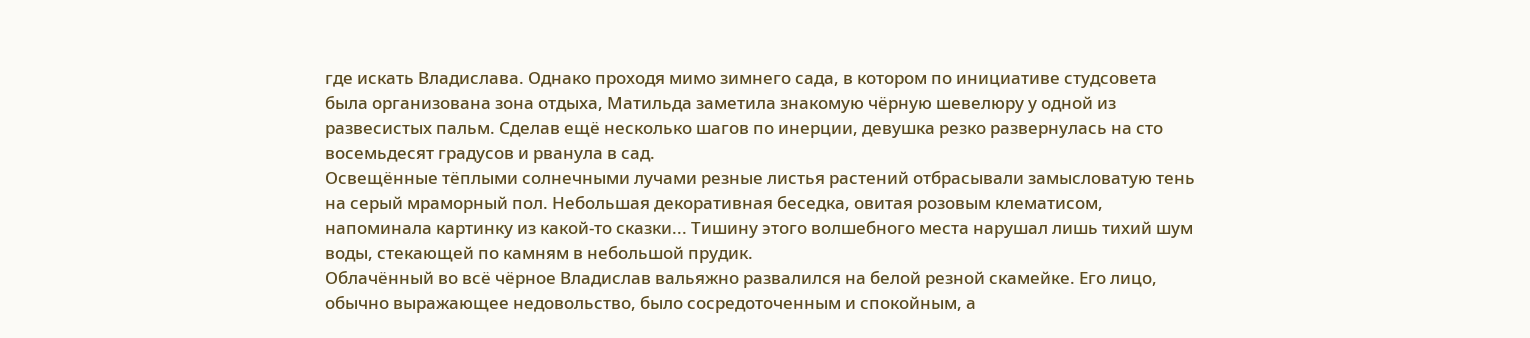где искать Владислава. Однако проходя мимо зимнего сада, в котором по инициативе студсовета была организована зона отдыха, Матильда заметила знакомую чёрную шевелюру у одной из развесистых пальм. Сделав ещё несколько шагов по инерции, девушка резко развернулась на сто восемьдесят градусов и рванула в сад.
Освещённые тёплыми солнечными лучами резные листья растений отбрасывали замысловатую тень на серый мраморный пол. Небольшая декоративная беседка, овитая розовым клематисом, напоминала картинку из какой-то сказки... Тишину этого волшебного места нарушал лишь тихий шум воды, стекающей по камням в небольшой прудик.
Облачённый во всё чёрное Владислав вальяжно развалился на белой резной скамейке. Его лицо, обычно выражающее недовольство, было сосредоточенным и спокойным, а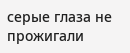серые глаза не прожигали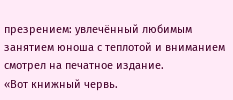презрением: увлечённый любимым занятием юноша с теплотой и вниманием смотрел на печатное издание.
«Вот книжный червь.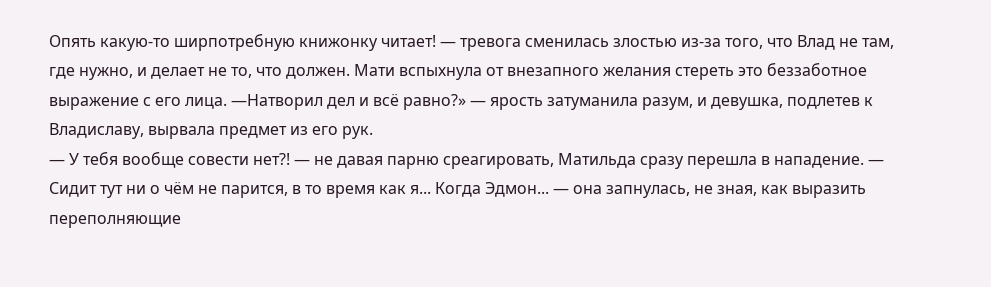Опять какую-то ширпотребную книжонку читает! — тревога сменилась злостью из-за того, что Влад не там, где нужно, и делает не то, что должен. Мати вспыхнула от внезапного желания стереть это беззаботное выражение с его лица. —Натворил дел и всё равно?» — ярость затуманила разум, и девушка, подлетев к Владиславу, вырвала предмет из его рук.
— У тебя вообще совести нет?! — не давая парню среагировать, Матильда сразу перешла в нападение. — Сидит тут ни о чём не парится, в то время как я... Когда Эдмон... — она запнулась, не зная, как выразить переполняющие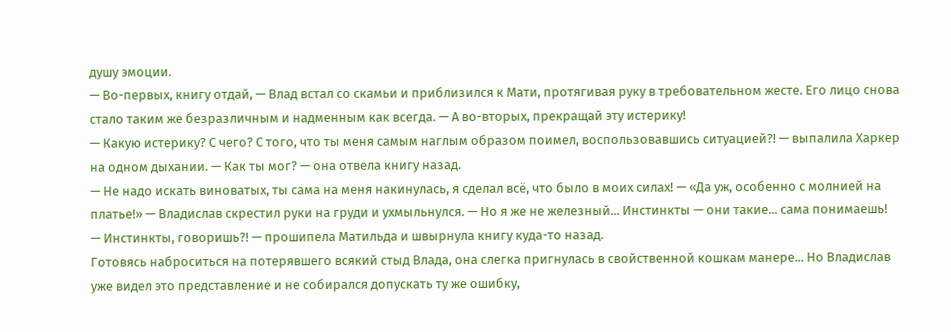душу эмоции.
— Во-первых, книгу отдай, — Влад встал со скамьи и приблизился к Мати, протягивая руку в требовательном жесте. Его лицо снова стало таким же безразличным и надменным как всегда. — А во-вторых, прекращай эту истерику!
— Какую истерику? С чего? С того, что ты меня самым наглым образом поимел, воспользовавшись ситуацией?! — выпалила Харкер на одном дыхании. — Как ты мог? — она отвела книгу назад.
— Не надо искать виноватых, ты сама на меня накинулась, я сделал всё, что было в моих силах! — «Да уж, особенно с молнией на платье!» — Владислав скрестил руки на груди и ухмыльнулся. — Но я же не железный... Инстинкты — они такие... сама понимаешь!
— Инстинкты, говоришь?! — прошипела Матильда и швырнула книгу куда-то назад.
Готовясь наброситься на потерявшего всякий стыд Влада, она слегка пригнулась в свойственной кошкам манере... Но Владислав уже видел это представление и не собирался допускать ту же ошибку,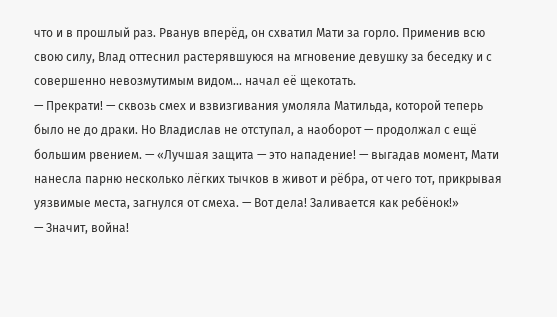что и в прошлый раз. Рванув вперёд, он схватил Мати за горло. Применив всю свою силу, Влад оттеснил растерявшуюся на мгновение девушку за беседку и с совершенно невозмутимым видом... начал её щекотать.
— Прекрати! — сквозь смех и взвизгивания умоляла Матильда, которой теперь было не до драки. Но Владислав не отступал, а наоборот — продолжал с ещё большим рвением. — «Лучшая защита — это нападение! — выгадав момент, Мати нанесла парню несколько лёгких тычков в живот и рёбра, от чего тот, прикрывая уязвимые места, загнулся от смеха. — Вот дела! Заливается как ребёнок!»
— Значит, война!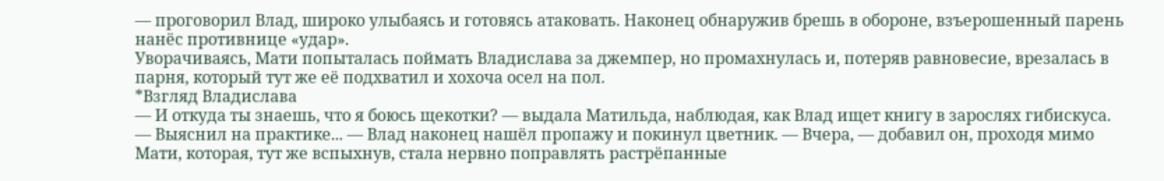— проговорил Влад, широко улыбаясь и готовясь атаковать. Наконец обнаружив брешь в обороне, взъерошенный парень нанёс противнице «удар».
Уворачиваясь, Мати попыталась поймать Владислава за джемпер, но промахнулась и, потеряв равновесие, врезалась в парня, который тут же её подхватил и хохоча осел на пол.
*Взгляд Владислава
— И откуда ты знаешь, что я боюсь щекотки? — выдала Матильда, наблюдая, как Влад ищет книгу в зарослях гибискуса.
— Выяснил на практике... — Влад наконец нашёл пропажу и покинул цветник. — Вчера, — добавил он, проходя мимо Мати, которая, тут же вспыхнув, стала нервно поправлять растрёпанные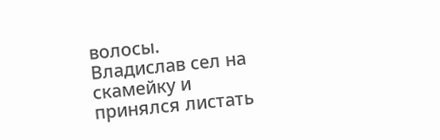волосы.
Владислав сел на скамейку и принялся листать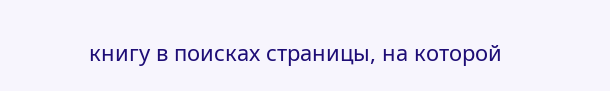книгу в поисках страницы, на которой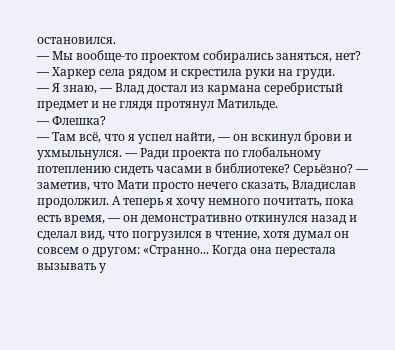остановился.
— Мы вообще-то проектом собирались заняться, нет? — Харкер села рядом и скрестила руки на груди.
— Я знаю, — Влад достал из кармана серебристый предмет и не глядя протянул Матильде.
— Флешка?
— Там всё, что я успел найти, — он вскинул брови и ухмыльнулся. — Ради проекта по глобальному потеплению сидеть часами в библиотеке? Серьёзно? — заметив, что Мати просто нечего сказать, Владислав продолжил. А теперь я хочу немного почитать, пока есть время, — он демонстративно откинулся назад и сделал вид, что погрузился в чтение, хотя думал он совсем о другом: «Странно... Когда она перестала вызывать у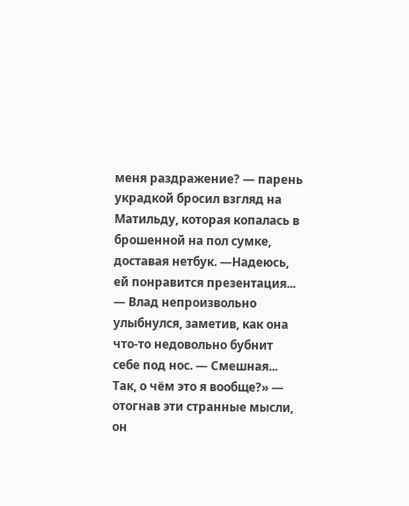меня раздражение? — парень украдкой бросил взгляд на Матильду, которая копалась в брошенной на пол сумке, доставая нетбук. —Надеюсь, ей понравится презентация... — Влад непроизвольно улыбнулся, заметив, как она что-то недовольно бубнит себе под нос. — Смешная... Так, о чём это я вообще?» — отогнав эти странные мысли, он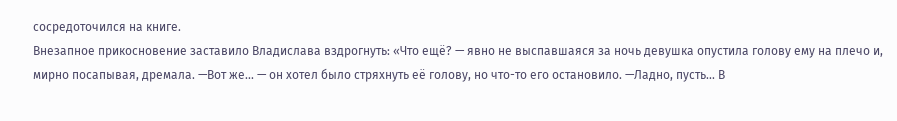сосредоточился на книге.
Внезапное прикосновение заставило Владислава вздрогнуть: «Что ещё? — явно не выспавшаяся за ночь девушка опустила голову ему на плечо и, мирно посапывая, дремала. —Вот же... — он хотел было стряхнуть её голову, но что-то его остановило. —Ладно, пусть... В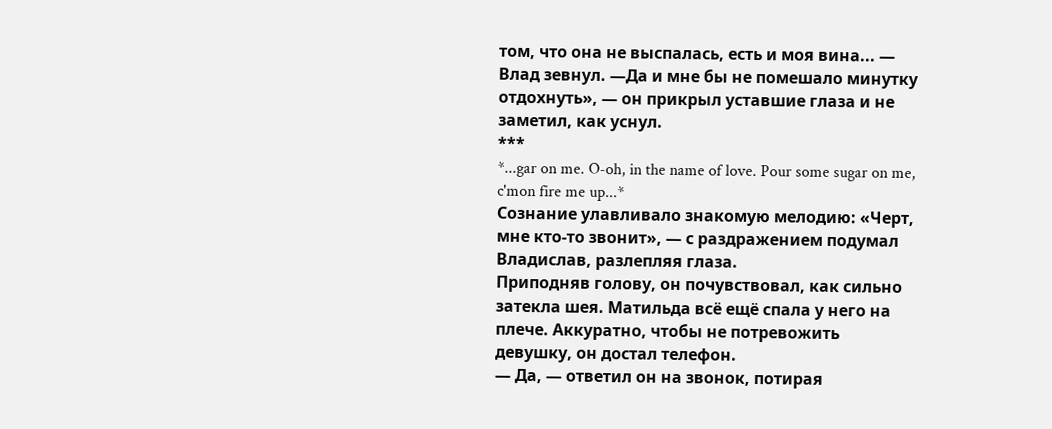том, что она не выспалась, есть и моя вина... — Влад зевнул. —Да и мне бы не помешало минутку отдохнуть», — он прикрыл уставшие глаза и не заметил, как уснул.
***
*...gar on me. O-oh, in the name of love. Pour some sugar on me, c'mon fire me up...*
Сознание улавливало знакомую мелодию: «Черт, мне кто-то звонит», — с раздражением подумал Владислав, разлепляя глаза.
Приподняв голову, он почувствовал, как сильно затекла шея. Матильда всё ещё спала у него на плече. Аккуратно, чтобы не потревожить девушку, он достал телефон.
— Да, — ответил он на звонок, потирая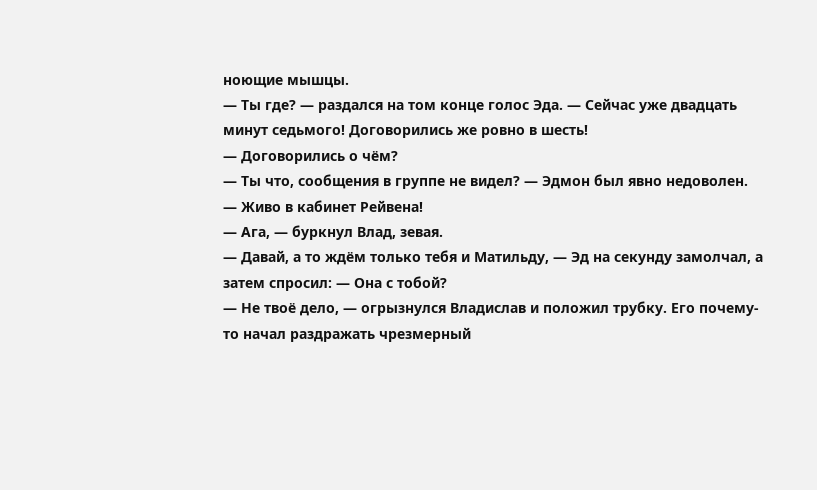ноющие мышцы.
— Ты где? — раздался на том конце голос Эда. — Сейчас уже двадцать минут седьмого! Договорились же ровно в шесть!
— Договорились о чём?
— Ты что, сообщения в группе не видел? — Эдмон был явно недоволен. — Живо в кабинет Рейвена!
— Ага, — буркнул Влад, зевая.
— Давай, а то ждём только тебя и Матильду, — Эд на секунду замолчал, а затем спросил: — Она с тобой?
— Не твоё дело, — огрызнулся Владислав и положил трубку. Его почему-то начал раздражать чрезмерный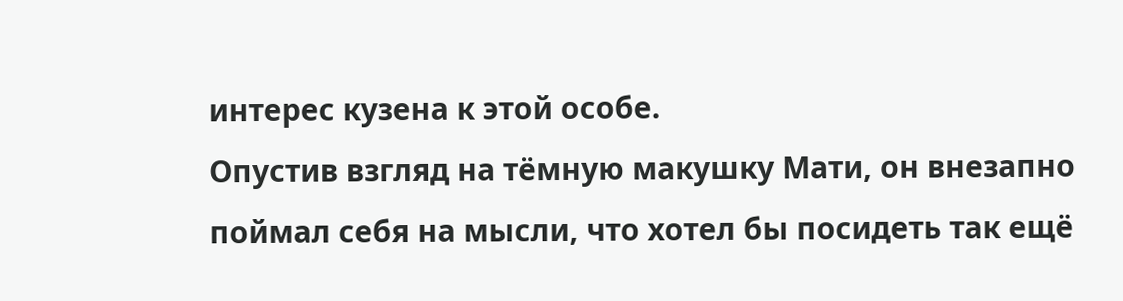интерес кузена к этой особе.
Опустив взгляд на тёмную макушку Мати, он внезапно поймал себя на мысли, что хотел бы посидеть так ещё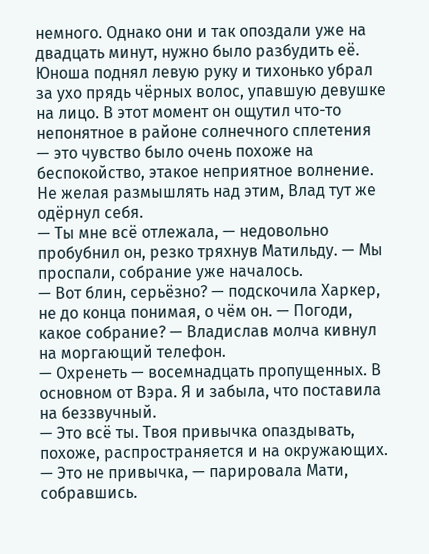немного. Однако они и так опоздали уже на двадцать минут, нужно было разбудить её. Юноша поднял левую руку и тихонько убрал за ухо прядь чёрных волос, упавшую девушке на лицо. В этот момент он ощутил что-то непонятное в районе солнечного сплетения — это чувство было очень похоже на беспокойство, этакое неприятное волнение. Не желая размышлять над этим, Влад тут же одёрнул себя.
— Ты мне всё отлежала, — недовольно пробубнил он, резко тряхнув Матильду. — Мы проспали, собрание уже началось.
— Вот блин, серьёзно? — подскочила Харкер, не до конца понимая, о чём он. — Погоди, какое собрание? — Владислав молча кивнул на моргающий телефон.
— Охренеть — восемнадцать пропущенных. В основном от Вэра. Я и забыла, что поставила на беззвучный.
— Это всё ты. Твоя привычка опаздывать, похоже, распространяется и на окружающих.
— Это не привычка, — парировала Мати, собравшись.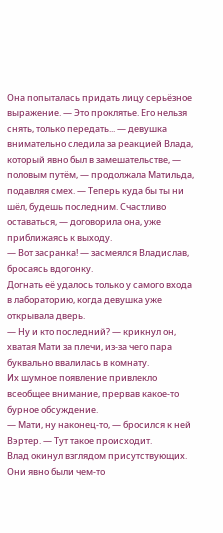Она попыталась придать лицу серьёзное выражение. — Это проклятье. Его нельзя снять, только передать... — девушка внимательно следила за реакцией Влада, который явно был в замешательстве, — половым путём, — продолжала Матильда, подавляя смех. — Теперь куда бы ты ни шёл, будешь последним. Счастливо оставаться, — договорила она, уже приближаясь к выходу.
— Вот засранка! — засмеялся Владислав, бросаясь вдогонку.
Догнать её удалось только у самого входа в лабораторию, когда девушка уже открывала дверь.
— Ну и кто последний? — крикнул он, хватая Мати за плечи, из-за чего пара буквально ввалилась в комнату.
Их шумное появление привлекло всеобщее внимание, прервав какое-то бурное обсуждение.
— Мати, ну наконец-то, — бросился к ней Вэртер. — Тут такое происходит.
Влад окинул взглядом присутствующих. Они явно были чем-то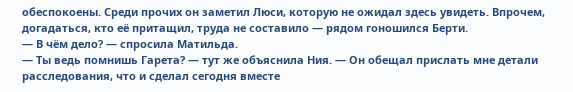обеспокоены. Среди прочих он заметил Люси, которую не ожидал здесь увидеть. Впрочем, догадаться, кто её притащил, труда не составило — рядом гоношился Берти.
— В чём дело? — спросила Матильда.
— Ты ведь помнишь Гарета? — тут же объяснила Ния. — Он обещал прислать мне детали расследования, что и сделал сегодня вместе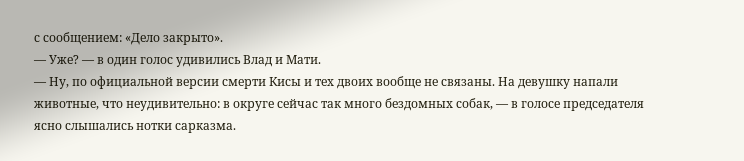с сообщением: «Дело закрыто».
— Уже? — в один голос удивились Влад и Мати.
— Ну, по официальной версии смерти Кисы и тех двоих вообще не связаны. На девушку напали животные, что неудивительно: в округе сейчас так много бездомных собак, — в голосе председателя ясно слышались нотки сарказма.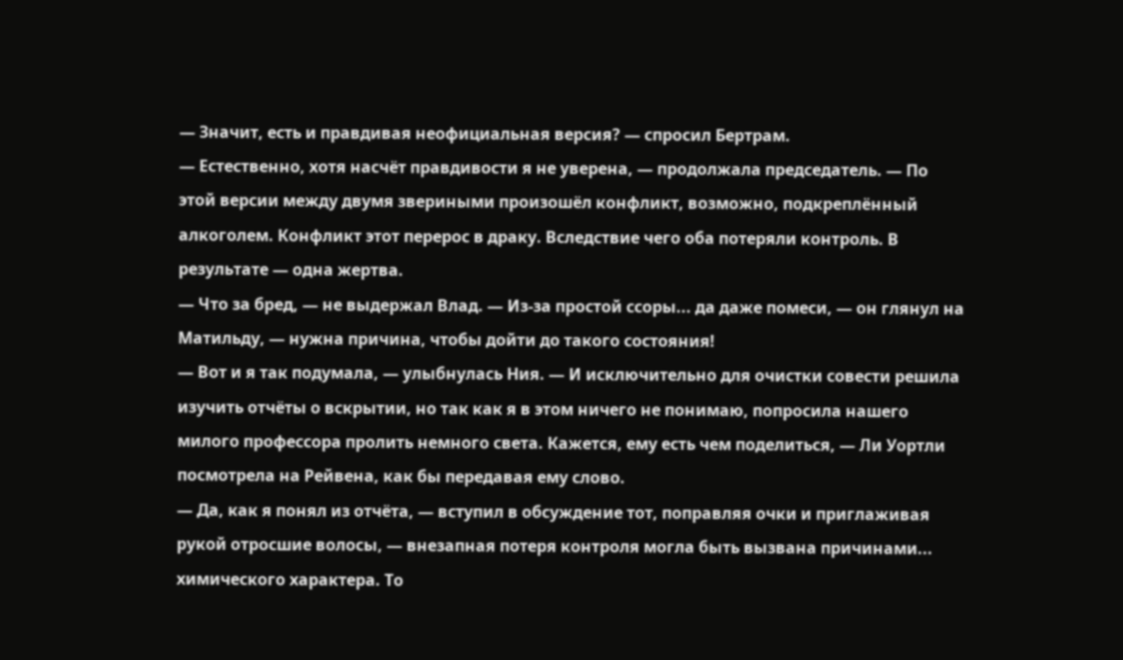— Значит, есть и правдивая неофициальная версия? — спросил Бертрам.
— Естественно, хотя насчёт правдивости я не уверена, — продолжала председатель. — По этой версии между двумя звериными произошёл конфликт, возможно, подкреплённый алкоголем. Конфликт этот перерос в драку. Вследствие чего оба потеряли контроль. В результате — одна жертва.
— Что за бред, — не выдержал Влад. — Из-за простой ссоры... да даже помеси, — он глянул на Матильду, — нужна причина, чтобы дойти до такого состояния!
— Вот и я так подумала, — улыбнулась Ния. — И исключительно для очистки совести решила изучить отчёты о вскрытии, но так как я в этом ничего не понимаю, попросила нашего милого профессора пролить немного света. Кажется, ему есть чем поделиться, — Ли Уортли посмотрела на Рейвена, как бы передавая ему слово.
— Да, как я понял из отчёта, — вступил в обсуждение тот, поправляя очки и приглаживая рукой отросшие волосы, — внезапная потеря контроля могла быть вызвана причинами... химического характера. То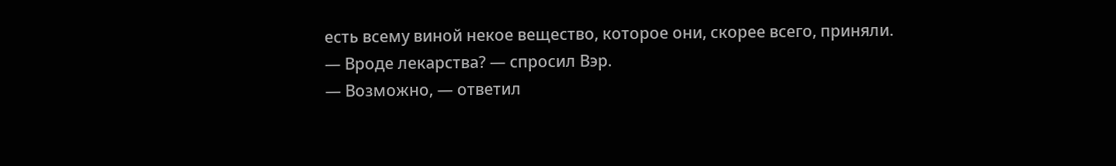есть всему виной некое вещество, которое они, скорее всего, приняли.
— Вроде лекарства? — спросил Вэр.
— Возможно, — ответил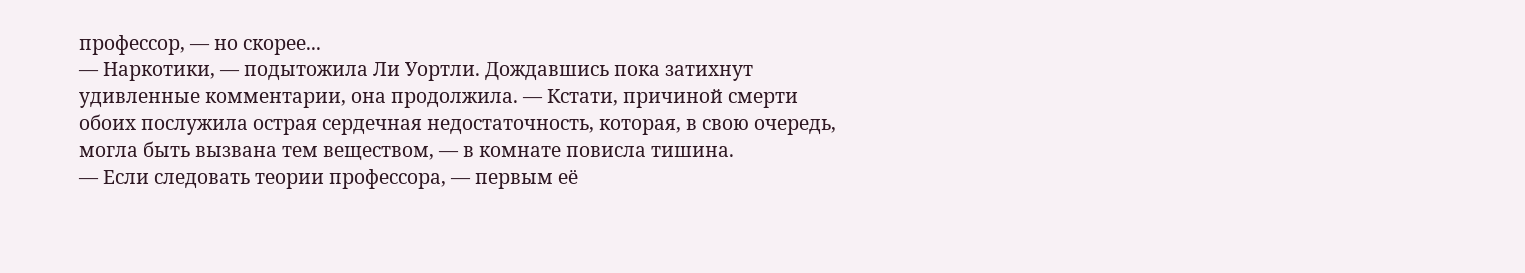профессор, — но скорее...
— Наркотики, — подытожила Ли Уортли. Дождавшись пока затихнут удивленные комментарии, она продолжила. — Кстати, причиной смерти обоих послужила острая сердечная недостаточность, которая, в свою очередь, могла быть вызвана тем веществом, — в комнате повисла тишина.
— Если следовать теории профессора, — первым её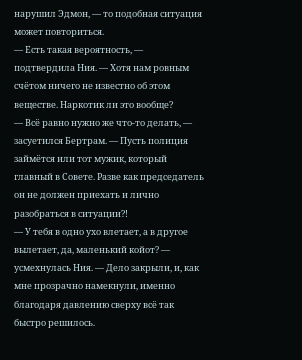нарушил Эдмон, — то подобная ситуация может повториться.
— Есть такая вероятность, — подтвердила Ния. — Хотя нам ровным счётом ничего не известно об этом веществе. Наркотик ли это вообще?
— Всё равно нужно же что-то делать, — засуетился Бертрам. — Пусть полиция займётся или тот мужик, который главный в Совете. Разве как председатель он не должен приехать и лично разобраться в ситуации?!
— У тебя в одно ухо влетает, а в другое вылетает, да, маленький койот? — усмехнулась Ния. — Дело закрыли, и, как мне прозрачно намекнули, именно благодаря давлению сверху всё так быстро решилось.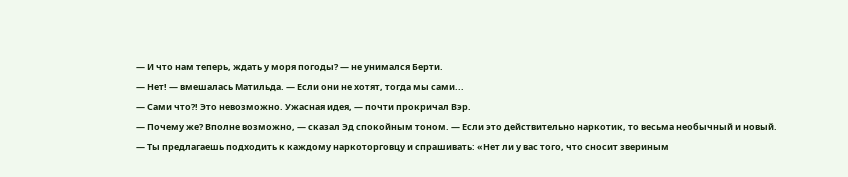— И что нам теперь, ждать у моря погоды? — не унимался Берти.
— Нет! — вмешалась Матильда. — Если они не хотят, тогда мы сами...
— Сами что?! Это невозможно. Ужасная идея, — почти прокричал Вэр.
— Почему же? Вполне возможно, — сказал Эд спокойным тоном. — Если это действительно наркотик, то весьма необычный и новый.
— Ты предлагаешь подходить к каждому наркоторговцу и спрашивать: «Нет ли у вас того, что сносит звериным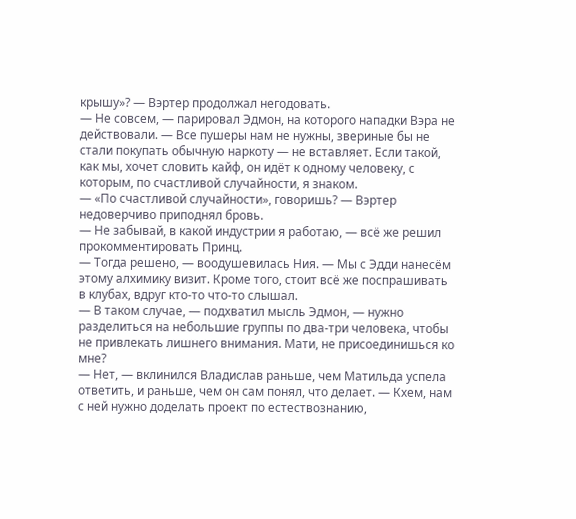крышу»? — Вэртер продолжал негодовать.
— Не совсем, — парировал Эдмон, на которого нападки Вэра не действовали. — Все пушеры нам не нужны, звериные бы не стали покупать обычную наркоту — не вставляет. Если такой, как мы, хочет словить кайф, он идёт к одному человеку, с которым, по счастливой случайности, я знаком.
— «По счастливой случайности», говоришь? — Вэртер недоверчиво приподнял бровь.
— Не забывай, в какой индустрии я работаю, — всё же решил прокомментировать Принц.
— Тогда решено, — воодушевилась Ния. — Мы с Эдди нанесём этому алхимику визит. Кроме того, стоит всё же поспрашивать в клубах, вдруг кто-то что-то слышал.
— В таком случае, — подхватил мысль Эдмон, — нужно разделиться на небольшие группы по два-три человека, чтобы не привлекать лишнего внимания. Мати, не присоединишься ко мне?
— Нет, — вклинился Владислав раньше, чем Матильда успела ответить, и раньше, чем он сам понял, что делает. — Кхем, нам с ней нужно доделать проект по естествознанию,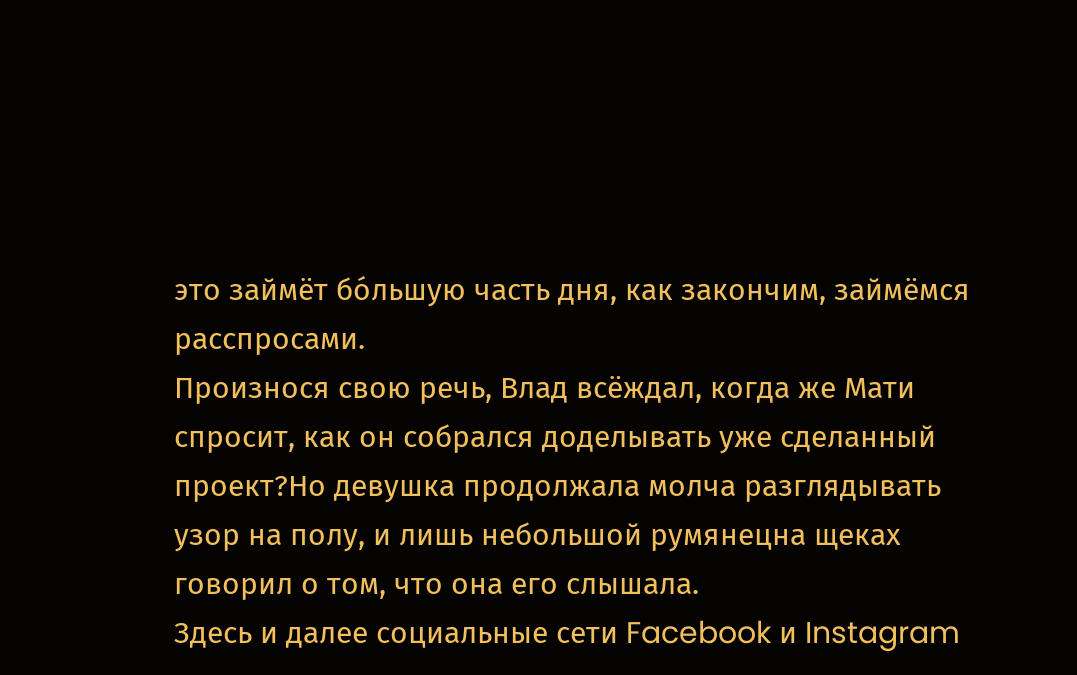это займёт бо́льшую часть дня, как закончим, займёмся расспросами.
Произнося свою речь, Влад всёждал, когда же Мати спросит, как он собрался доделывать уже сделанный проект?Но девушка продолжала молча разглядывать узор на полу, и лишь небольшой румянецна щеках говорил о том, что она его слышала.
Здесь и далее социальные сети Facebook и Instagram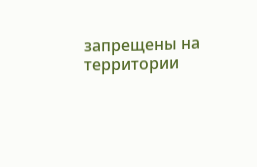запрещены на территории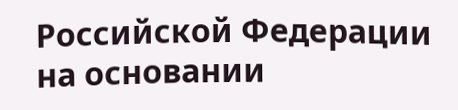Российской Федерации на основании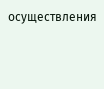осуществления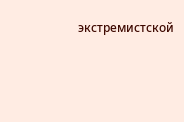экстремистской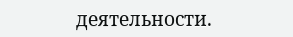деятельности.